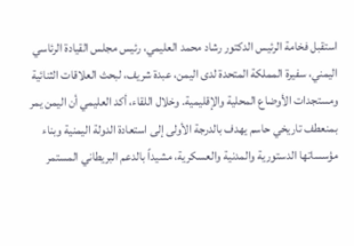استقبل فخامة الرئيس الدكتور رشاد محمد العليمي، رئيس مجلس القيادة الرئاسي اليمني، سفيرة المملكة المتحدة لدى اليمن، عبدة شريف، لبحث العلاقات الثنائية ومستجدات الأوضاع المحلية والإقليمية. وخلال اللقاء، أكد العليمي أن اليمن يمر بمنعطف تاريخي حاسم يهدف بالدرجة الأولى إلى استعادة الدولة اليمنية وبناء مؤسساتها الدستورية والمدنية والعسكرية، مشيداً بالدعم البريطاني المستمر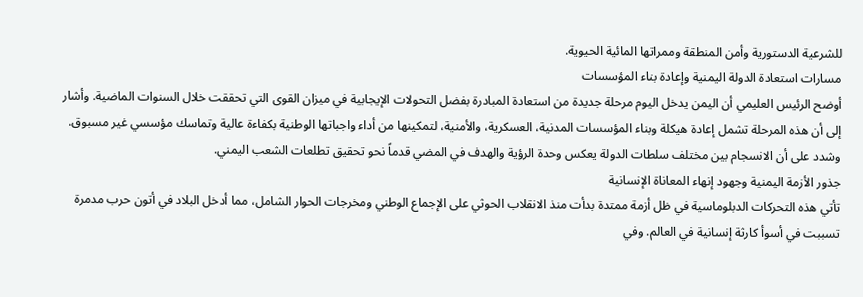للشرعية الدستورية وأمن المنطقة وممراتها المائية الحيوية.
مسارات استعادة الدولة اليمنية وإعادة بناء المؤسسات
أوضح الرئيس العليمي أن اليمن يدخل اليوم مرحلة جديدة من استعادة المبادرة بفضل التحولات الإيجابية في ميزان القوى التي تحققت خلال السنوات الماضية. وأشار إلى أن هذه المرحلة تشمل إعادة هيكلة وبناء المؤسسات المدنية، العسكرية، والأمنية، لتمكينها من أداء واجباتها الوطنية بكفاءة عالية وتماسك مؤسسي غير مسبوق. وشدد على أن الانسجام بين مختلف سلطات الدولة يعكس وحدة الرؤية والهدف في المضي قدماً نحو تحقيق تطلعات الشعب اليمني.
جذور الأزمة اليمنية وجهود إنهاء المعاناة الإنسانية
تأتي هذه التحركات الدبلوماسية في ظل أزمة ممتدة بدأت منذ الانقلاب الحوثي على الإجماع الوطني ومخرجات الحوار الشامل، مما أدخل البلاد في أتون حرب مدمرة تسببت في أسوأ كارثة إنسانية في العالم. وفي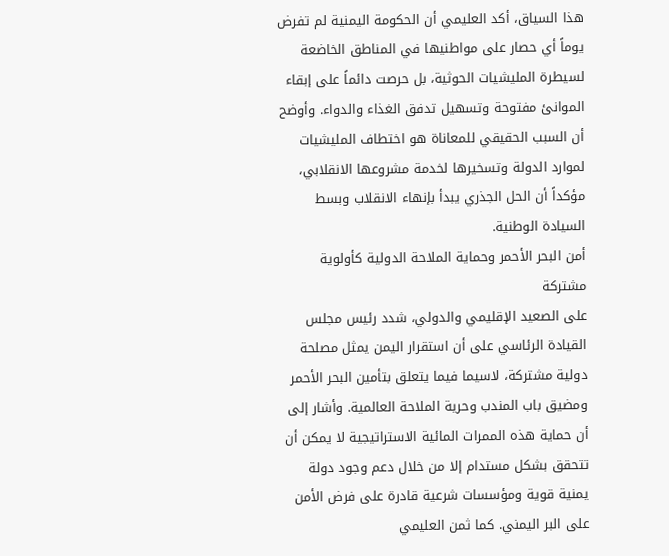هذا السياق، أكد العليمي أن الحكومة اليمنية لم تفرض يوماً أي حصار على مواطنيها في المناطق الخاضعة لسيطرة المليشيات الحوثية، بل حرصت دائماً على إبقاء الموانئ مفتوحة وتسهيل تدفق الغذاء والدواء. وأوضح أن السبب الحقيقي للمعاناة هو اختطاف المليشيات لموارد الدولة وتسخيرها لخدمة مشروعها الانقلابي، مؤكداً أن الحل الجذري يبدأ بإنهاء الانقلاب وبسط السيادة الوطنية.
أمن البحر الأحمر وحماية الملاحة الدولية كأولوية مشتركة
على الصعيد الإقليمي والدولي، شدد رئيس مجلس القيادة الرئاسي على أن استقرار اليمن يمثل مصلحة دولية مشتركة، لاسيما فيما يتعلق بتأمين البحر الأحمر ومضيق باب المندب وحرية الملاحة العالمية. وأشار إلى أن حماية هذه الممرات المائية الاستراتيجية لا يمكن أن تتحقق بشكل مستدام إلا من خلال دعم وجود دولة يمنية قوية ومؤسسات شرعية قادرة على فرض الأمن على البر اليمني. كما ثمن العليمي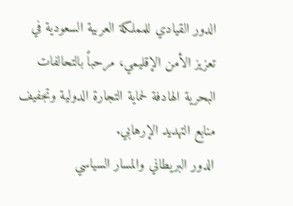الدور القيادي للمملكة العربية السعودية في تعزيز الأمن الإقليمي، مرحباً بالتحالفات البحرية الهادفة لحماية التجارة الدولية وتجفيف منابع التهديد الإرهابي.
الدور البريطاني والمسار السياسي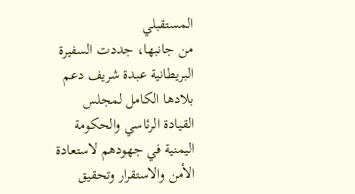المستقبلي
من جانبها، جددت السفيرة البريطانية عبدة شريف دعم بلادها الكامل لمجلس القيادة الرئاسي والحكومة اليمنية في جهودهم لاستعادة الأمن والاستقرار وتحقيق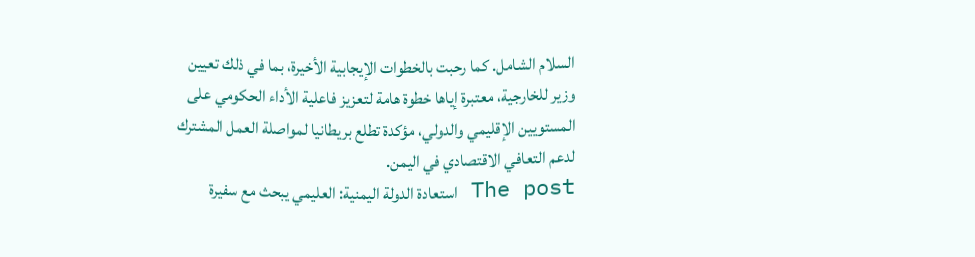السلام الشامل. كما رحبت بالخطوات الإيجابية الأخيرة، بما في ذلك تعيين وزير للخارجية، معتبرة إياها خطوة هامة لتعزيز فاعلية الأداء الحكومي على المستويين الإقليمي والدولي، مؤكدة تطلع بريطانيا لمواصلة العمل المشترك لدعم التعافي الاقتصادي في اليمن.
The post استعادة الدولة اليمنية: العليمي يبحث مع سفيرة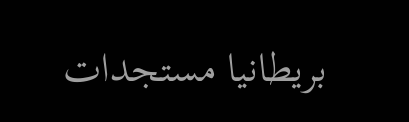بريطانيا مستجدات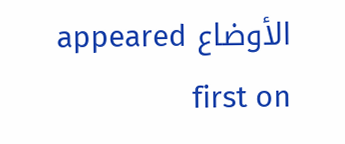الأوضاع appeared first on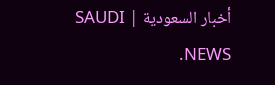أخبار السعودية | SAUDI NEWS.